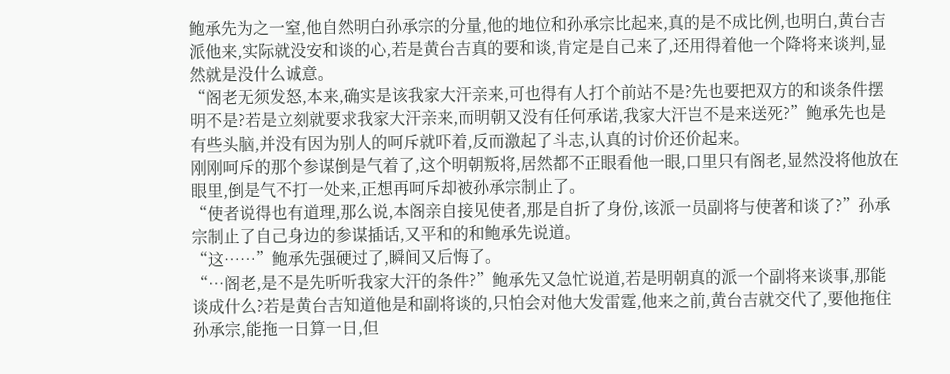鲍承先为之一窒,他自然明白孙承宗的分量,他的地位和孙承宗比起来,真的是不成比例,也明白,黄台吉派他来,实际就没安和谈的心,若是黄台吉真的要和谈,肯定是自己来了,还用得着他一个降将来谈判,显然就是没什么诚意。
“阁老无须发怒,本来,确实是该我家大汗亲来,可也得有人打个前站不是?先也要把双方的和谈条件摆明不是?若是立刻就要求我家大汗亲来,而明朝又没有任何承诺,我家大汗岂不是来送死?”鲍承先也是有些头脑,并没有因为别人的呵斥就吓着,反而激起了斗志,认真的讨价还价起来。
刚刚呵斥的那个参谋倒是气着了,这个明朝叛将,居然都不正眼看他一眼,口里只有阁老,显然没将他放在眼里,倒是气不打一处来,正想再呵斥却被孙承宗制止了。
“使者说得也有道理,那么说,本阁亲自接见使者,那是自折了身份,该派一员副将与使著和谈了?”孙承宗制止了自己身边的参谋插话,又平和的和鲍承先说道。
“这……”鲍承先强硬过了,瞬间又后悔了。
“…阁老,是不是先听听我家大汗的条件?”鲍承先又急忙说道,若是明朝真的派一个副将来谈事,那能谈成什么?若是黄台吉知道他是和副将谈的,只怕会对他大发雷霆,他来之前,黄台吉就交代了,要他拖住孙承宗,能拖一日算一日,但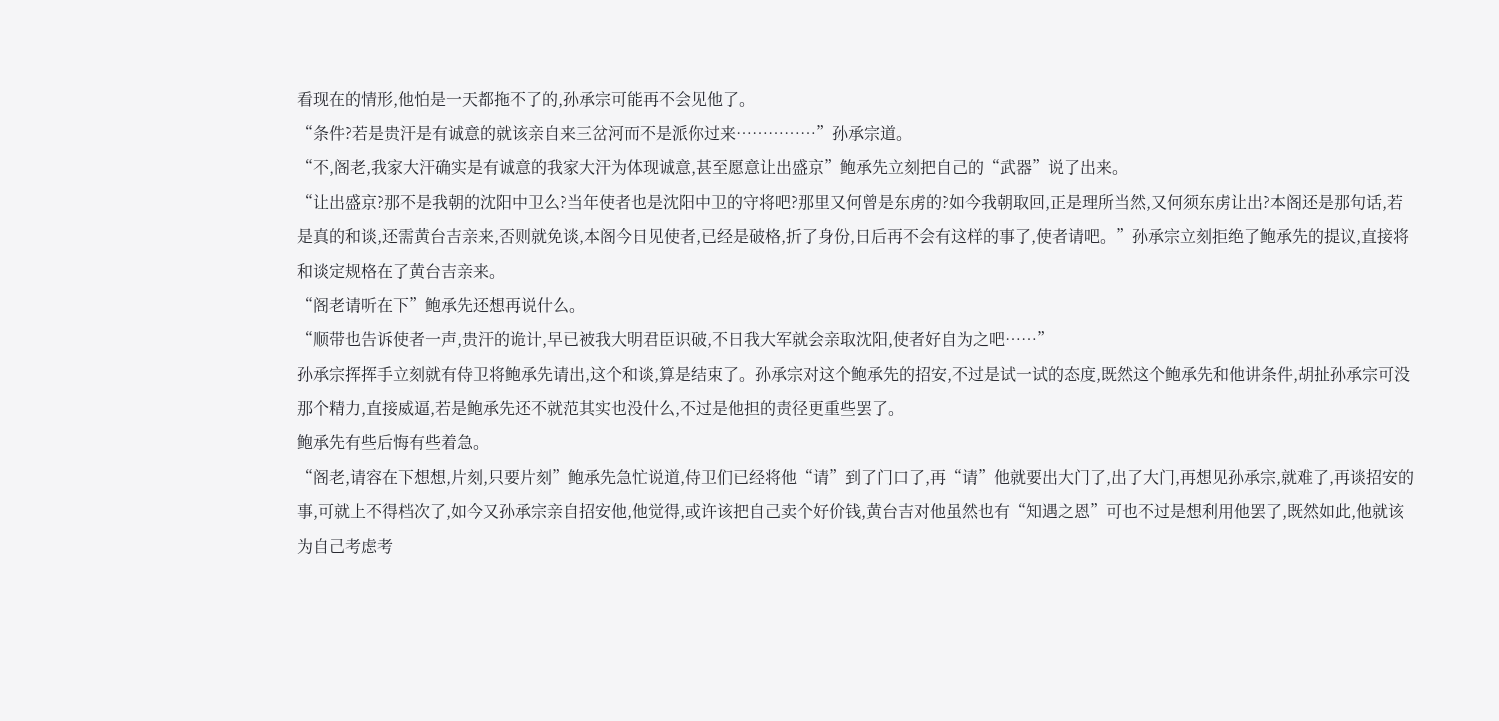看现在的情形,他怕是一天都拖不了的,孙承宗可能再不会见他了。
“条件?若是贵汗是有诚意的就该亲自来三岔河而不是派你过来……………”孙承宗道。
“不,阁老,我家大汗确实是有诚意的我家大汗为体现诚意,甚至愿意让出盛京”鲍承先立刻把自己的“武器”说了出来。
“让出盛京?那不是我朝的沈阳中卫么?当年使者也是沈阳中卫的守将吧?那里又何曾是东虏的?如今我朝取回,正是理所当然,又何须东虏让出?本阁还是那句话,若是真的和谈,还需黄台吉亲来,否则就免谈,本阁今日见使者,已经是破格,折了身份,日后再不会有这样的事了,使者请吧。”孙承宗立刻拒绝了鲍承先的提议,直接将和谈定规格在了黄台吉亲来。
“阁老请听在下”鲍承先还想再说什么。
“顺带也告诉使者一声,贵汗的诡计,早已被我大明君臣识破,不日我大军就会亲取沈阳,使者好自为之吧……”
孙承宗挥挥手立刻就有侍卫将鲍承先请出,这个和谈,算是结束了。孙承宗对这个鲍承先的招安,不过是试一试的态度,既然这个鲍承先和他讲条件,胡扯孙承宗可没那个精力,直接威逼,若是鲍承先还不就范其实也没什么,不过是他担的责径更重些罢了。
鲍承先有些后悔有些着急。
“阁老,请容在下想想,片刻,只要片刻”鲍承先急忙说道,侍卫们已经将他“请”到了门口了,再“请”他就要出大门了,出了大门,再想见孙承宗,就难了,再谈招安的事,可就上不得档次了,如今又孙承宗亲自招安他,他觉得,或许该把自己卖个好价钱,黄台吉对他虽然也有“知遇之恩”可也不过是想利用他罢了,既然如此,他就该为自己考虑考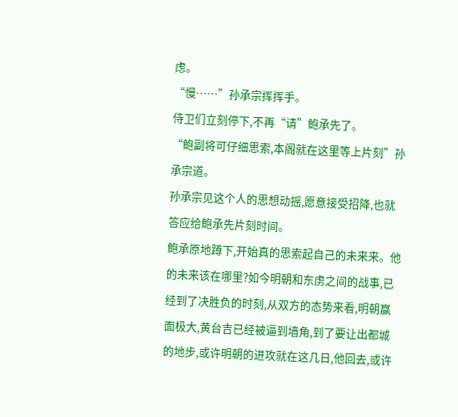虑。
“慢……”孙承宗挥挥手。
侍卫们立刻停下,不再“请”鲍承先了。
“鲍副将可仔细思索,本阁就在这里等上片刻”孙承宗道。
孙承宗见这个人的思想动摇,愿意接受招降,也就答应给鲍承先片刻时间。
鲍承原地蹲下,开始真的思索起自己的未来来。他的未来该在哪里?如今明朝和东虏之间的战事,已经到了决胜负的时刻,从双方的态势来看,明朝赢面极大,黄台吉已经被逼到墙角,到了要让出都城的地步,或许明朝的进攻就在这几日,他回去,或许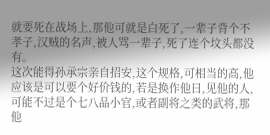就要死在战场上,那他可就是白死了,一辈子背个不孝子,汉贼的名声,被人骂一辈子,死了连个坟头都没有。
这次能得孙承宗亲自招安,这个规格,可相当的高,他应该是可以要个好价钱的,若是换作他日,见他的人,可能不过是个七八品小官,或者副将之类的武将,那他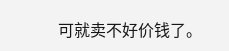可就卖不好价钱了。